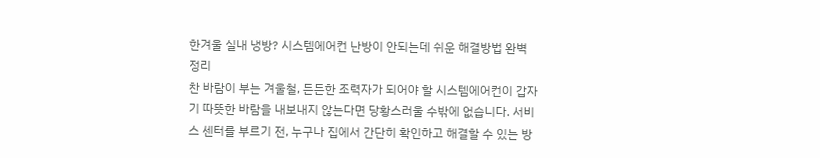한겨울 실내 냉방? 시스템에어컨 난방이 안되는데 쉬운 해결방법 완벽 정리
찬 바람이 부는 겨울철, 든든한 조력자가 되어야 할 시스템에어컨이 갑자기 따뜻한 바람을 내보내지 않는다면 당황스러울 수밖에 없습니다. 서비스 센터를 부르기 전, 누구나 집에서 간단히 확인하고 해결할 수 있는 방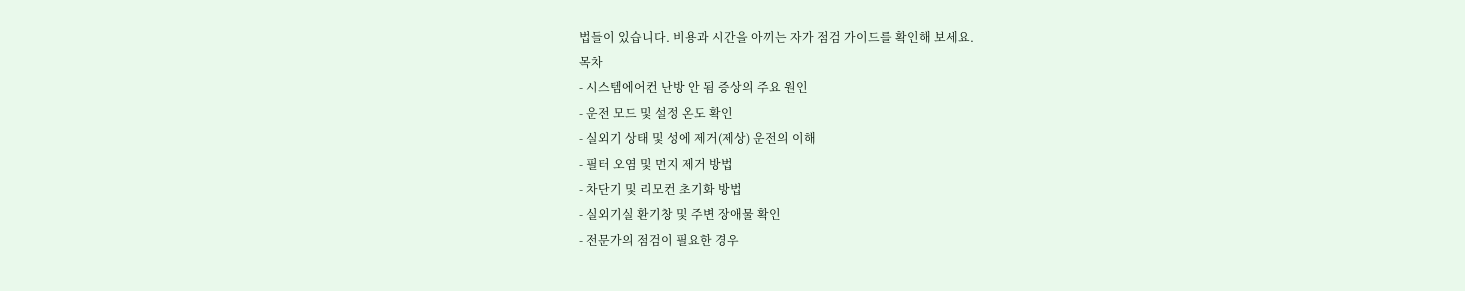법들이 있습니다. 비용과 시간을 아끼는 자가 점검 가이드를 확인해 보세요.
목차
- 시스템에어컨 난방 안 됨 증상의 주요 원인
- 운전 모드 및 설정 온도 확인
- 실외기 상태 및 성에 제거(제상) 운전의 이해
- 필터 오염 및 먼지 제거 방법
- 차단기 및 리모컨 초기화 방법
- 실외기실 환기창 및 주변 장애물 확인
- 전문가의 점검이 필요한 경우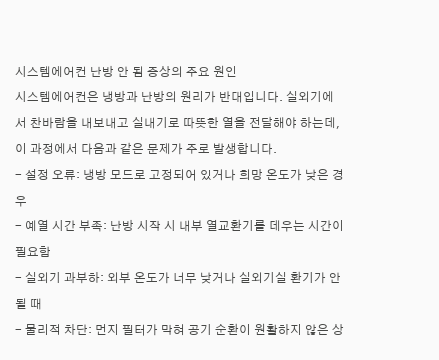시스템에어컨 난방 안 됨 증상의 주요 원인
시스템에어컨은 냉방과 난방의 원리가 반대입니다. 실외기에서 찬바람을 내보내고 실내기로 따뜻한 열을 전달해야 하는데, 이 과정에서 다음과 같은 문제가 주로 발생합니다.
- 설정 오류: 냉방 모드로 고정되어 있거나 희망 온도가 낮은 경우
- 예열 시간 부족: 난방 시작 시 내부 열교환기를 데우는 시간이 필요함
- 실외기 과부하: 외부 온도가 너무 낮거나 실외기실 환기가 안 될 때
- 물리적 차단: 먼지 필터가 막혀 공기 순환이 원활하지 않은 상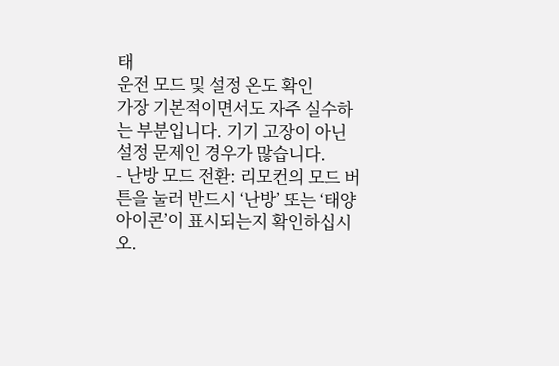태
운전 모드 및 설정 온도 확인
가장 기본적이면서도 자주 실수하는 부분입니다. 기기 고장이 아닌 설정 문제인 경우가 많습니다.
- 난방 모드 전환: 리모컨의 모드 버튼을 눌러 반드시 ‘난방’ 또는 ‘태양 아이콘’이 표시되는지 확인하십시오.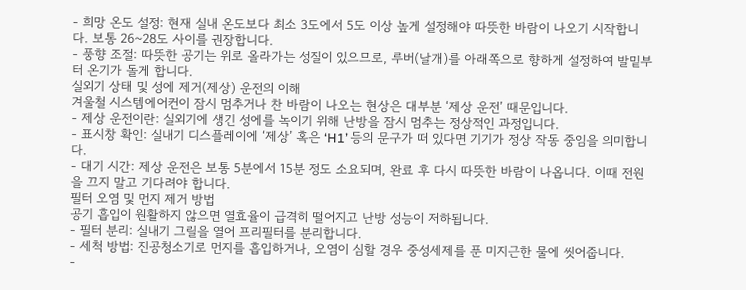- 희망 온도 설정: 현재 실내 온도보다 최소 3도에서 5도 이상 높게 설정해야 따뜻한 바람이 나오기 시작합니다. 보통 26~28도 사이를 권장합니다.
- 풍향 조절: 따뜻한 공기는 위로 올라가는 성질이 있으므로, 루버(날개)를 아래쪽으로 향하게 설정하여 발밑부터 온기가 돌게 합니다.
실외기 상태 및 성에 제거(제상) 운전의 이해
겨울철 시스템에어컨이 잠시 멈추거나 찬 바람이 나오는 현상은 대부분 ‘제상 운전’ 때문입니다.
- 제상 운전이란: 실외기에 생긴 성에를 녹이기 위해 난방을 잠시 멈추는 정상적인 과정입니다.
- 표시창 확인: 실내기 디스플레이에 ‘제상’ 혹은 ‘H1’ 등의 문구가 떠 있다면 기기가 정상 작동 중임을 의미합니다.
- 대기 시간: 제상 운전은 보통 5분에서 15분 정도 소요되며, 완료 후 다시 따뜻한 바람이 나옵니다. 이때 전원을 끄지 말고 기다려야 합니다.
필터 오염 및 먼지 제거 방법
공기 흡입이 원활하지 않으면 열효율이 급격히 떨어지고 난방 성능이 저하됩니다.
- 필터 분리: 실내기 그릴을 열어 프리필터를 분리합니다.
- 세척 방법: 진공청소기로 먼지를 흡입하거나, 오염이 심할 경우 중성세제를 푼 미지근한 물에 씻어줍니다.
-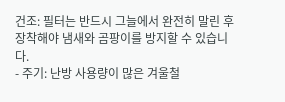건조: 필터는 반드시 그늘에서 완전히 말린 후 장착해야 냄새와 곰팡이를 방지할 수 있습니다.
- 주기: 난방 사용량이 많은 겨울철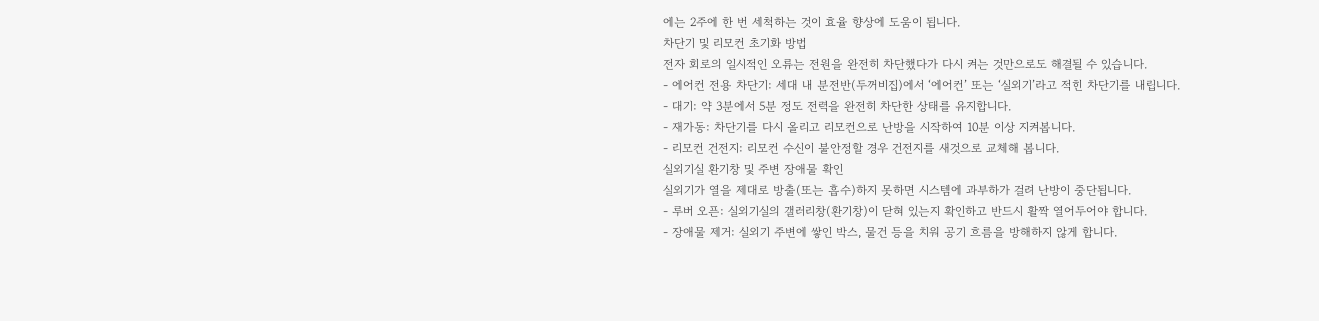에는 2주에 한 번 세척하는 것이 효율 향상에 도움이 됩니다.
차단기 및 리모컨 초기화 방법
전자 회로의 일시적인 오류는 전원을 완전히 차단했다가 다시 켜는 것만으로도 해결될 수 있습니다.
- 에어컨 전용 차단기: 세대 내 분전반(두꺼비집)에서 ‘에어컨’ 또는 ‘실외기’라고 적힌 차단기를 내립니다.
- 대기: 약 3분에서 5분 정도 전력을 완전히 차단한 상태를 유지합니다.
- 재가동: 차단기를 다시 올리고 리모컨으로 난방을 시작하여 10분 이상 지켜봅니다.
- 리모컨 건전지: 리모컨 수신이 불안정할 경우 건전지를 새것으로 교체해 봅니다.
실외기실 환기창 및 주변 장애물 확인
실외기가 열을 제대로 방출(또는 흡수)하지 못하면 시스템에 과부하가 걸려 난방이 중단됩니다.
- 루버 오픈: 실외기실의 갤러리창(환기창)이 닫혀 있는지 확인하고 반드시 활짝 열어두어야 합니다.
- 장애물 제거: 실외기 주변에 쌓인 박스, 물건 등을 치워 공기 흐름을 방해하지 않게 합니다.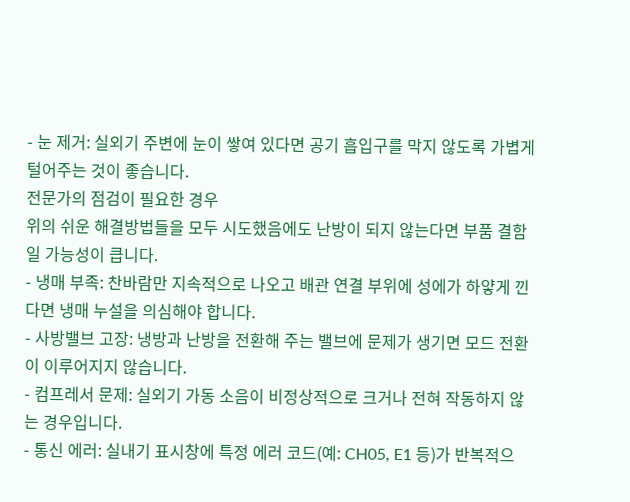- 눈 제거: 실외기 주변에 눈이 쌓여 있다면 공기 흡입구를 막지 않도록 가볍게 털어주는 것이 좋습니다.
전문가의 점검이 필요한 경우
위의 쉬운 해결방법들을 모두 시도했음에도 난방이 되지 않는다면 부품 결함일 가능성이 큽니다.
- 냉매 부족: 찬바람만 지속적으로 나오고 배관 연결 부위에 성에가 하얗게 낀다면 냉매 누설을 의심해야 합니다.
- 사방밸브 고장: 냉방과 난방을 전환해 주는 밸브에 문제가 생기면 모드 전환이 이루어지지 않습니다.
- 컴프레서 문제: 실외기 가동 소음이 비정상적으로 크거나 전혀 작동하지 않는 경우입니다.
- 통신 에러: 실내기 표시창에 특정 에러 코드(예: CH05, E1 등)가 반복적으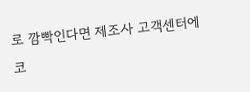로 깜빡인다면 제조사 고객센터에 코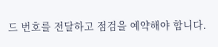드 번호를 전달하고 점검을 예약해야 합니다.